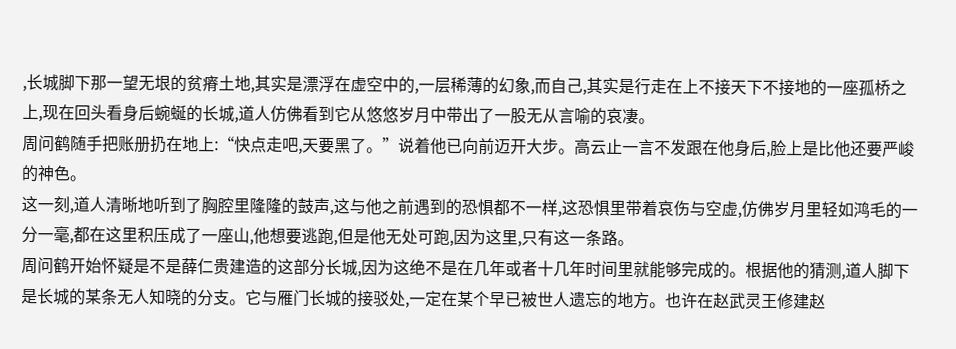,长城脚下那一望无垠的贫瘠土地,其实是漂浮在虚空中的,一层稀薄的幻象,而自己,其实是行走在上不接天下不接地的一座孤桥之上,现在回头看身后蜿蜒的长城,道人仿佛看到它从悠悠岁月中带出了一股无从言喻的哀凄。
周问鹤随手把账册扔在地上:“快点走吧,天要黑了。”说着他已向前迈开大步。高云止一言不发跟在他身后,脸上是比他还要严峻的神色。
这一刻,道人清晰地听到了胸腔里隆隆的鼓声,这与他之前遇到的恐惧都不一样,这恐惧里带着哀伤与空虚,仿佛岁月里轻如鸿毛的一分一毫,都在这里积压成了一座山,他想要逃跑,但是他无处可跑,因为这里,只有这一条路。
周问鹤开始怀疑是不是薛仁贵建造的这部分长城,因为这绝不是在几年或者十几年时间里就能够完成的。根据他的猜测,道人脚下是长城的某条无人知晓的分支。它与雁门长城的接驳处,一定在某个早已被世人遗忘的地方。也许在赵武灵王修建赵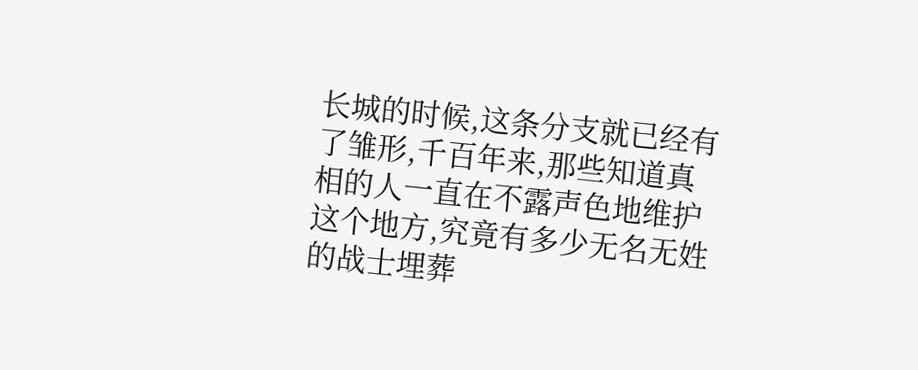长城的时候,这条分支就已经有了雏形,千百年来,那些知道真相的人一直在不露声色地维护这个地方,究竟有多少无名无姓的战士埋葬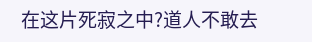在这片死寂之中?道人不敢去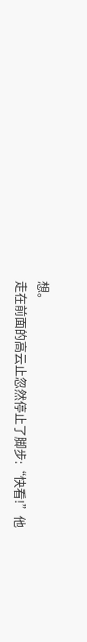想。
走在前面的高云止忽然停止了脚步:“快看!”他